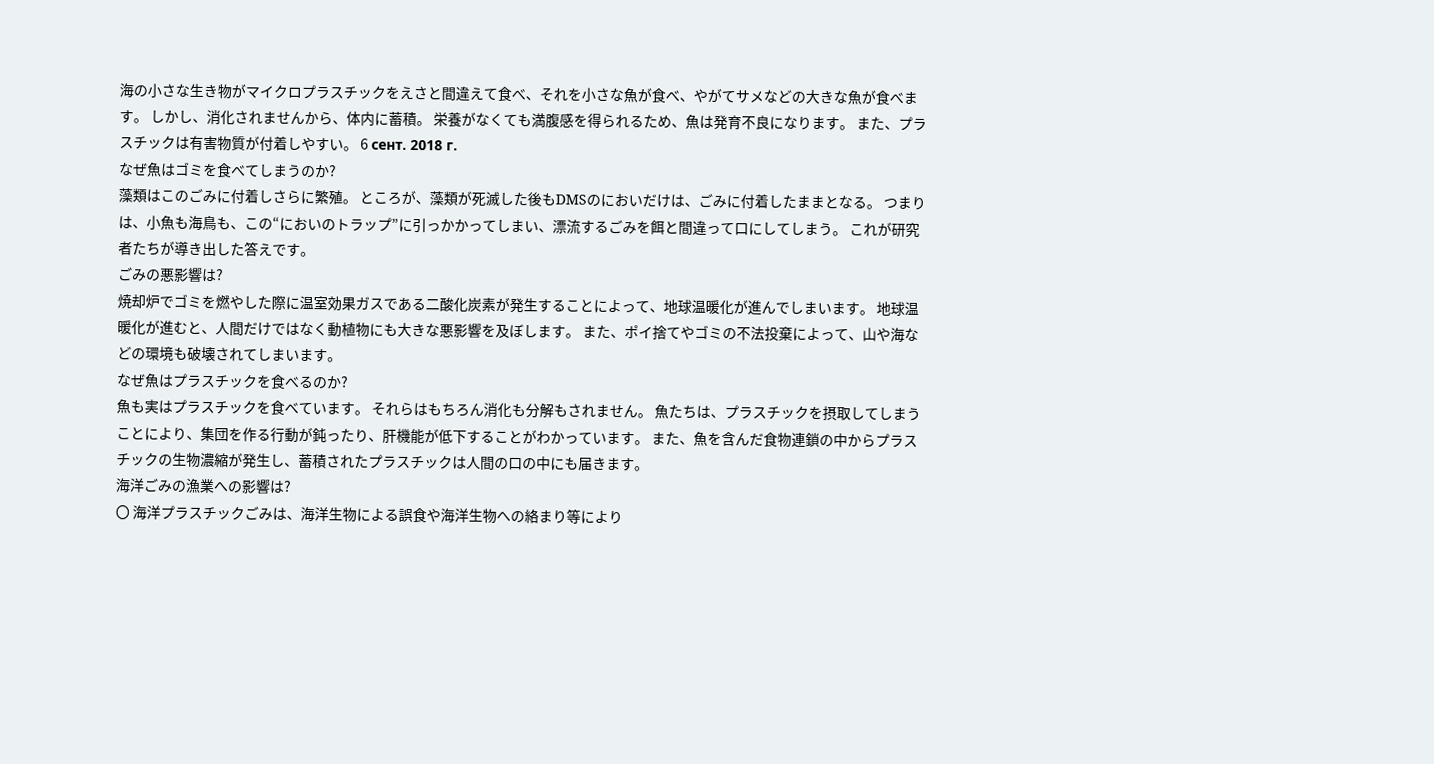海の小さな生き物がマイクロプラスチックをえさと間違えて食べ、それを小さな魚が食べ、やがてサメなどの大きな魚が食べます。 しかし、消化されませんから、体内に蓄積。 栄養がなくても満腹感を得られるため、魚は発育不良になります。 また、プラスチックは有害物質が付着しやすい。 6 сент. 2018 г.
なぜ魚はゴミを食べてしまうのか?
藻類はこのごみに付着しさらに繁殖。 ところが、藻類が死滅した後もDMSのにおいだけは、ごみに付着したままとなる。 つまりは、小魚も海鳥も、この“においのトラップ”に引っかかってしまい、漂流するごみを餌と間違って口にしてしまう。 これが研究者たちが導き出した答えです。
ごみの悪影響は?
焼却炉でゴミを燃やした際に温室効果ガスである二酸化炭素が発生することによって、地球温暖化が進んでしまいます。 地球温暖化が進むと、人間だけではなく動植物にも大きな悪影響を及ぼします。 また、ポイ捨てやゴミの不法投棄によって、山や海などの環境も破壊されてしまいます。
なぜ魚はプラスチックを食べるのか?
魚も実はプラスチックを食べています。 それらはもちろん消化も分解もされません。 魚たちは、プラスチックを摂取してしまうことにより、集団を作る行動が鈍ったり、肝機能が低下することがわかっています。 また、魚を含んだ食物連鎖の中からプラスチックの生物濃縮が発生し、蓄積されたプラスチックは人間の口の中にも届きます。
海洋ごみの漁業への影響は?
〇 海洋プラスチックごみは、海洋生物による誤食や海洋生物への絡まり等により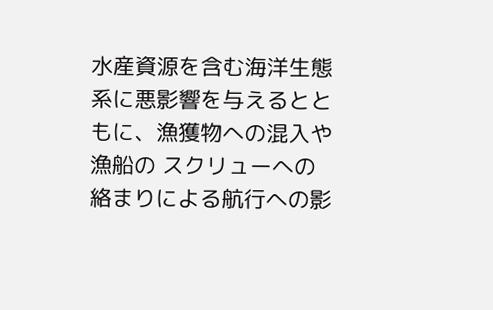水産資源を含む海洋生態系に悪影響を与えるとともに、漁獲物への混入や漁船の スクリューへの絡まりによる航行への影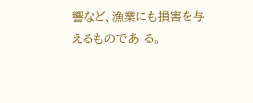響など、漁業にも損害を与えるものであ る。